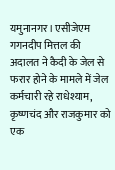यमुनानगर। एसीजेएम गगनदीप मित्तल की अदालत ने कैदी के जेल से फरार होने के मामले में जेल कर्मचारी रहे राधेश्याम, कृष्णचंद और राजकुमार को एक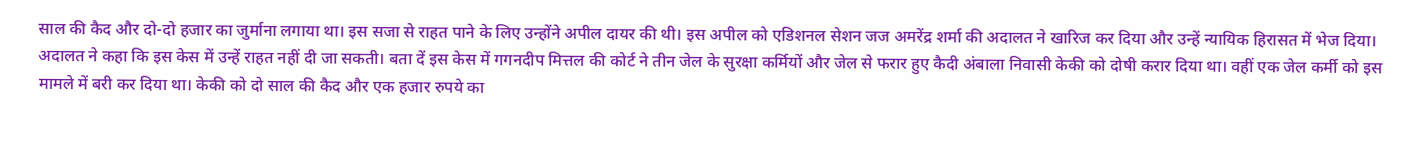साल की कैद और दो-दो हजार का जुर्माना लगाया था। इस सजा से राहत पाने के लिए उन्होंने अपील दायर की थी। इस अपील को एडिशनल सेशन जज अमरेंद्र शर्मा की अदालत ने खारिज कर दिया और उन्हें न्यायिक हिरासत में भेज दिया।
अदालत ने कहा कि इस केस में उन्हें राहत नहीं दी जा सकती। बता दें इस केस में गगनदीप मित्तल की कोर्ट ने तीन जेल के सुरक्षा कर्मियों और जेल से फरार हुए कैदी अंबाला निवासी केकी को दोषी करार दिया था। वहीं एक जेल कर्मी को इस मामले में बरी कर दिया था। केकी को दो साल की कैद और एक हजार रुपये का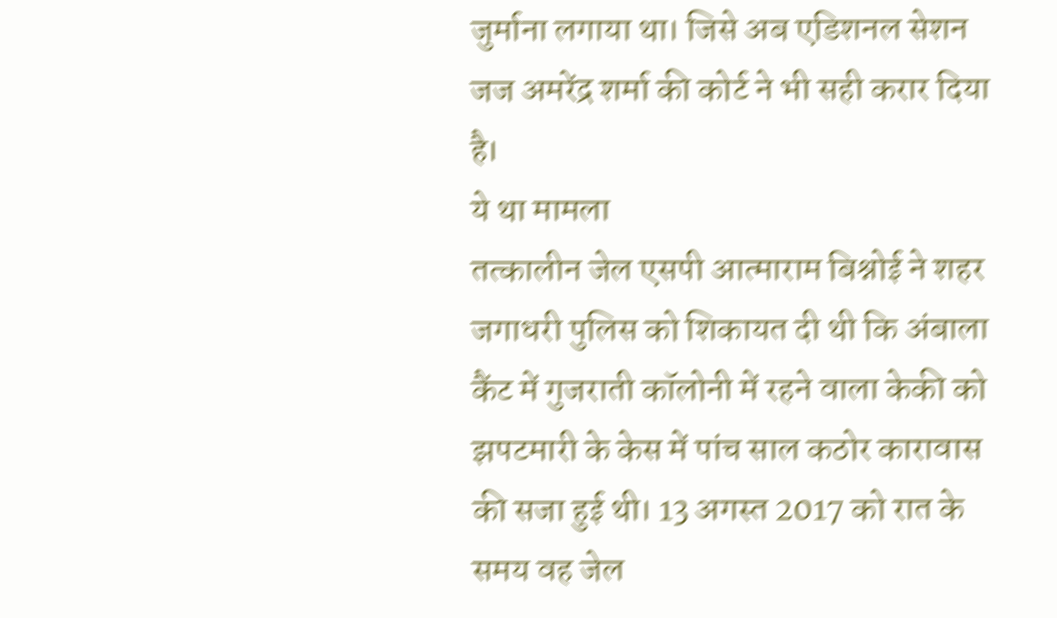जुर्माना लगाया था। जिसे अब एडिशनल सेशन जज अमरेंद्र शर्मा की कोर्ट ने भी सही करार दिया है।
ये था मामला
तत्कालीन जेल एसपी आत्माराम बिश्नोई ने शहर जगाधरी पुलिस को शिकायत दी थी कि अंबाला कैंट में गुजराती कॉलोनी में रहने वाला केकी को झपटमारी के केस में पांच साल कठोर कारावास की सजा हुई थी। 13 अगस्त 2017 को रात के समय वह जेल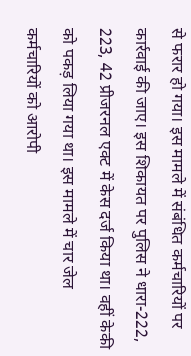से फरार हो गया। इस मामले में संबंधित कर्मचारियों पर कार्रवाई की जाए। इस शिकायत पर पुलिस ने धारा-222, 223, 42 प्रीजरनल एक्ट में केस दर्ज किया था। वहीं केकी को पकड़ लिया गया था। इस मामले में चार जेल कर्मचारियों को आरोपी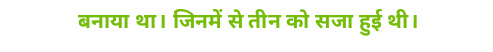बनाया था। जिनमें से तीन को सजा हुई थी।